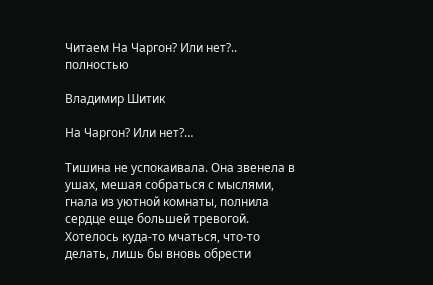Читаем На Чаргон? Или нет?.. полностью

Владимир Шитик

На Чаргон? Или нет?…

Тишина не успокаивала. Она звенела в ушах, мешая собраться с мыслями, гнала из уютной комнаты, полнила сердце еще большей тревогой. Хотелось куда-то мчаться, что-то делать, лишь бы вновь обрести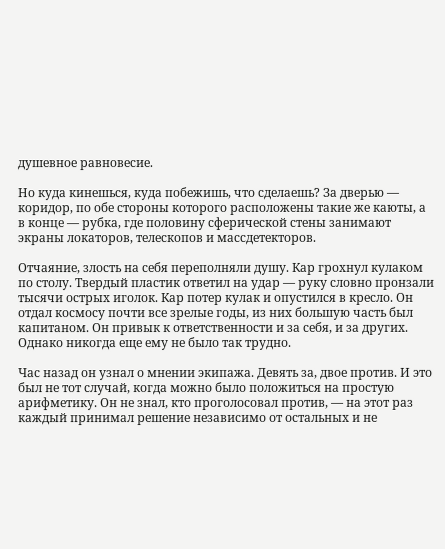душевное равновесие.

Но куда кинешься, куда побежишь, что сделаешь? За дверью — коридор, по обе стороны которого расположены такие же каюты, а в конце — рубка, где половину сферической стены занимают экраны локаторов, телескопов и массдетекторов.

Отчаяние, злость на себя переполняли душу. Кар грохнул кулаком по столу. Твердый пластик ответил на удар — руку словно пронзали тысячи острых иголок. Кар потер кулак и опустился в кресло. Он отдал космосу почти все зрелые годы, из них большую часть был капитаном. Он привык к ответственности и за себя, и за других. Однако никогда еще ему не было так трудно.

Час назад он узнал о мнении экипажа. Девять за, двое против. И это был не тот случай, когда можно было положиться на простую арифметику. Он не знал, кто проголосовал против, — на этот раз каждый принимал решение независимо от остальных и не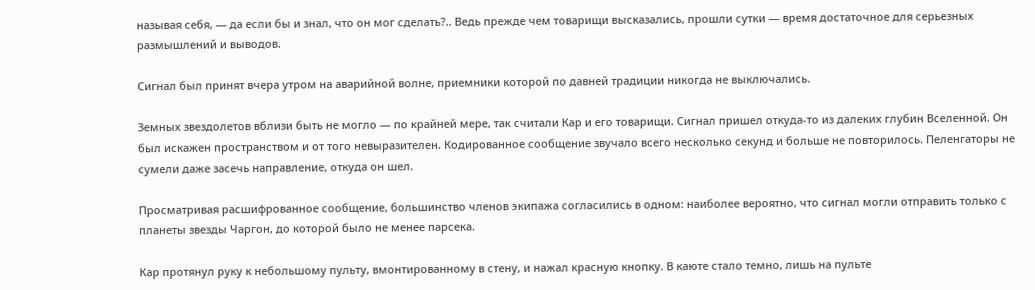называя себя, — да если бы и знал, что он мог сделать?.. Ведь прежде чем товарищи высказались, прошли сутки — время достаточное для серьезных размышлений и выводов.

Сигнал был принят вчера утром на аварийной волне, приемники которой по давней традиции никогда не выключались.

Земных звездолетов вблизи быть не могло — по крайней мере, так считали Кар и его товарищи. Сигнал пришел откуда-то из далеких глубин Вселенной. Он был искажен пространством и от того невыразителен. Кодированное сообщение звучало всего несколько секунд и больше не повторилось. Пеленгаторы не сумели даже засечь направление, откуда он шел.

Просматривая расшифрованное сообщение, большинство членов экипажа согласились в одном: наиболее вероятно, что сигнал могли отправить только с планеты звезды Чаргон, до которой было не менее парсека.

Кар протянул руку к небольшому пульту, вмонтированному в стену, и нажал красную кнопку. В каюте стало темно, лишь на пульте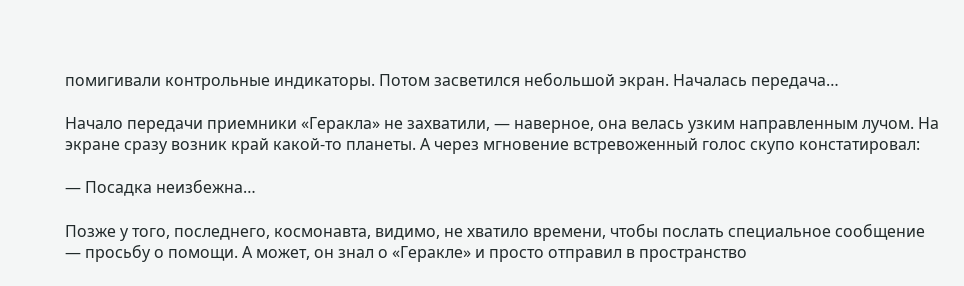помигивали контрольные индикаторы. Потом засветился небольшой экран. Началась передача…

Начало передачи приемники «Геракла» не захватили, — наверное, она велась узким направленным лучом. На экране сразу возник край какой-то планеты. А через мгновение встревоженный голос скупо констатировал:

— Посадка неизбежна…

Позже у того, последнего, космонавта, видимо, не хватило времени, чтобы послать специальное сообщение — просьбу о помощи. А может, он знал о «Геракле» и просто отправил в пространство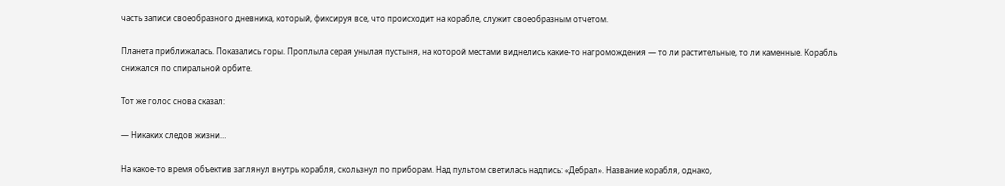часть записи своеобразного дневника, который, фиксируя все, что происходит на корабле, служит своеобразным отчетом.

Планета приближалась. Показались горы. Проплыла серая унылая пустыня, на которой местами виднелись какие-то нагромождения — то ли растительные, то ли каменные. Корабль снижался по спиральной орбите.

Тот же голос снова сказал:

— Никаких следов жизни…

На какое-то время объектив заглянул внутрь корабля, скользнул по приборам. Над пультом светилась надпись: «Дебрал». Название корабля, однако,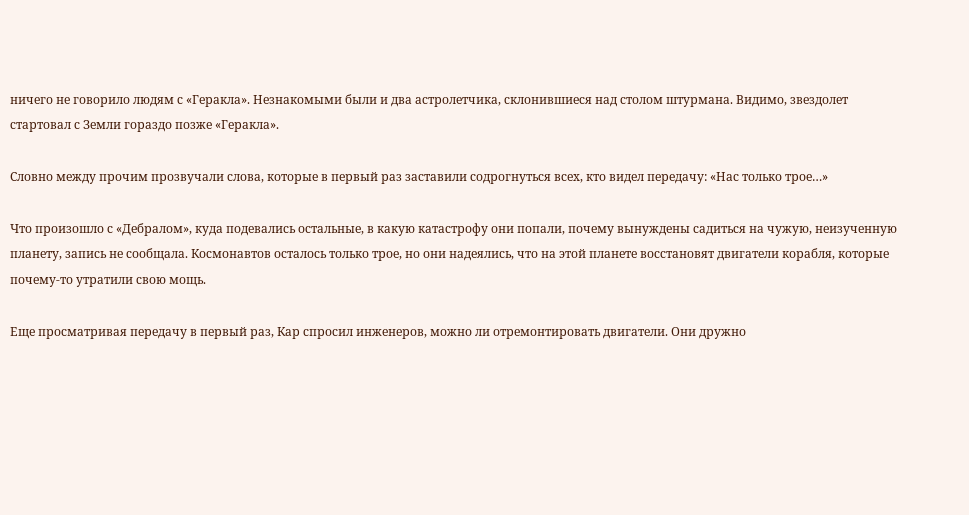ничего не говорило людям с «Геракла». Незнакомыми были и два астролетчика, склонившиеся над столом штурмана. Видимо, звездолет стартовал с Земли гораздо позже «Геракла».

Словно между прочим прозвучали слова, которые в первый раз заставили содрогнуться всех, кто видел передачу: «Нас только трое…»

Что произошло с «Дебралом», куда подевались остальные, в какую катастрофу они попали, почему вынуждены садиться на чужую, неизученную планету, запись не сообщала. Космонавтов осталось только трое, но они надеялись, что на этой планете восстановят двигатели корабля, которые почему-то утратили свою мощь.

Еще просматривая передачу в первый раз, Кар спросил инженеров, можно ли отремонтировать двигатели. Они дружно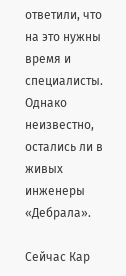ответили, что на это нужны время и специалисты. Однако неизвестно, остались ли в живых инженеры «Дебрала».

Сейчас Кар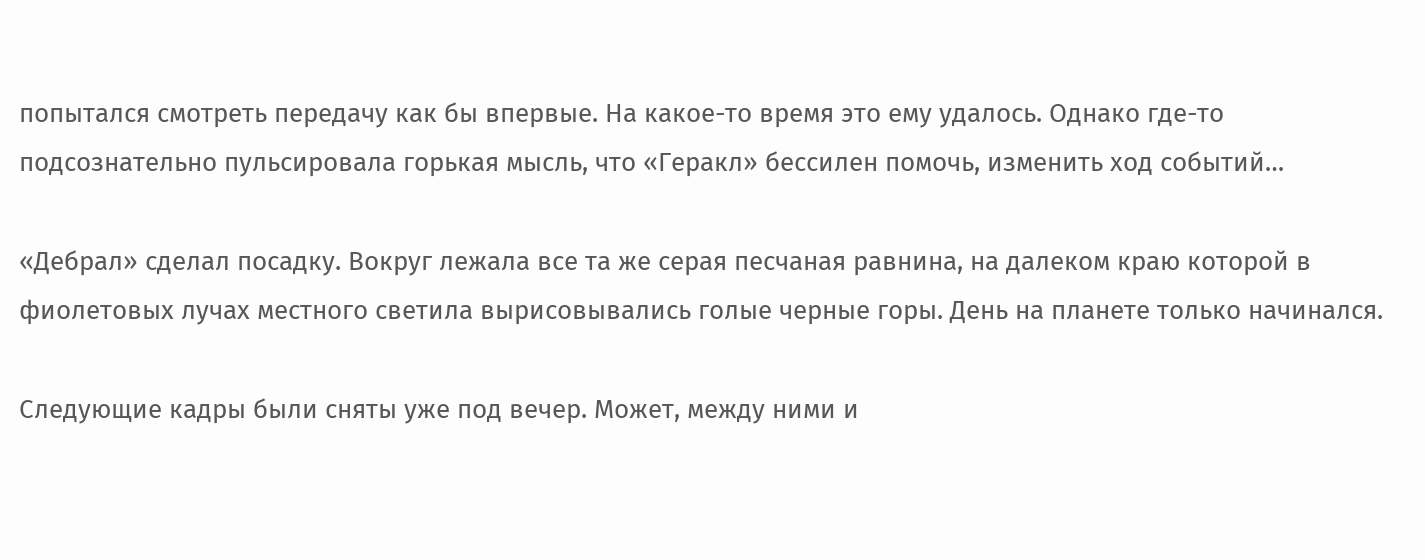попытался смотреть передачу как бы впервые. На какое-то время это ему удалось. Однако где-то подсознательно пульсировала горькая мысль, что «Геракл» бессилен помочь, изменить ход событий…

«Дебрал» сделал посадку. Вокруг лежала все та же серая песчаная равнина, на далеком краю которой в фиолетовых лучах местного светила вырисовывались голые черные горы. День на планете только начинался.

Следующие кадры были сняты уже под вечер. Может, между ними и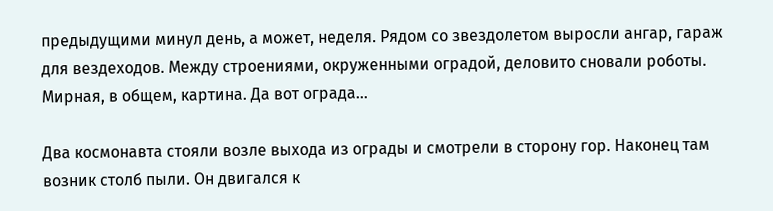предыдущими минул день, а может, неделя. Рядом со звездолетом выросли ангар, гараж для вездеходов. Между строениями, окруженными оградой, деловито сновали роботы. Мирная, в общем, картина. Да вот ограда…

Два космонавта стояли возле выхода из ограды и смотрели в сторону гор. Наконец там возник столб пыли. Он двигался к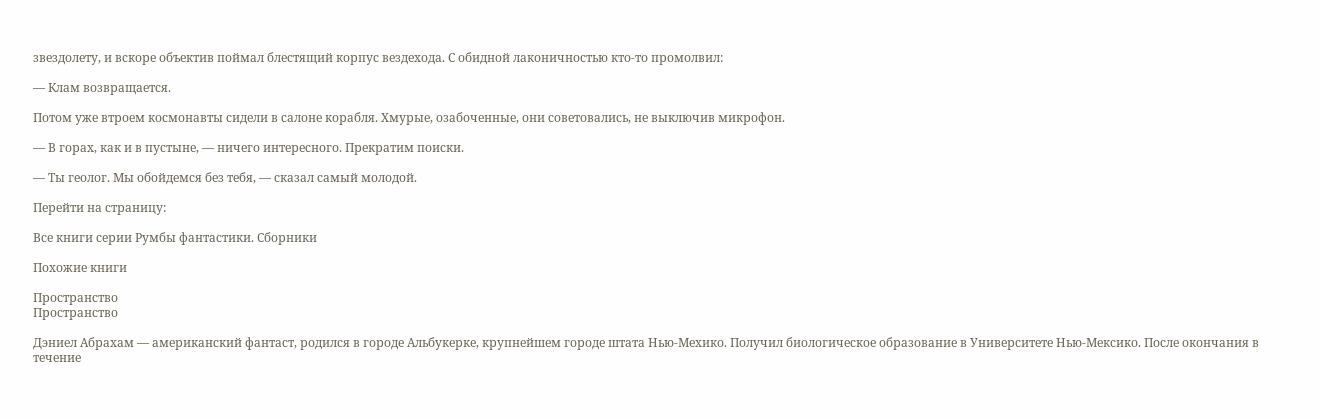звездолету, и вскоре объектив поймал блестящий корпус вездехода. С обидной лаконичностью кто-то промолвил:

— Клам возвращается.

Потом уже втроем космонавты сидели в салоне корабля. Хмурые, озабоченные, они советовались, не выключив микрофон.

— В горах, как и в пустыне, — ничего интересного. Прекратим поиски.

— Ты геолог. Мы обойдемся без тебя, — сказал самый молодой.

Перейти на страницу:

Все книги серии Румбы фантастики. Сборники

Похожие книги

Пространство
Пространство

Дэниел Абрахам — американский фантаст, родился в городе Альбукерке, крупнейшем городе штата Нью-Мехико. Получил биологическое образование в Университете Нью-Мексико. После окончания в течение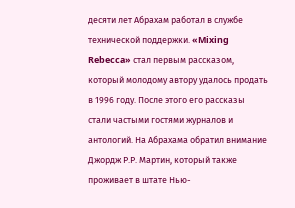десяти лет Абрахам работал в службе технической поддержки. «Mixing Rebecca» стал первым рассказом, который молодому автору удалось продать в 1996 году. После этого его рассказы стали частыми гостями журналов и антологий. На Абрахама обратил внимание Джордж Р.Р. Мартин, который также проживает в штате Нью-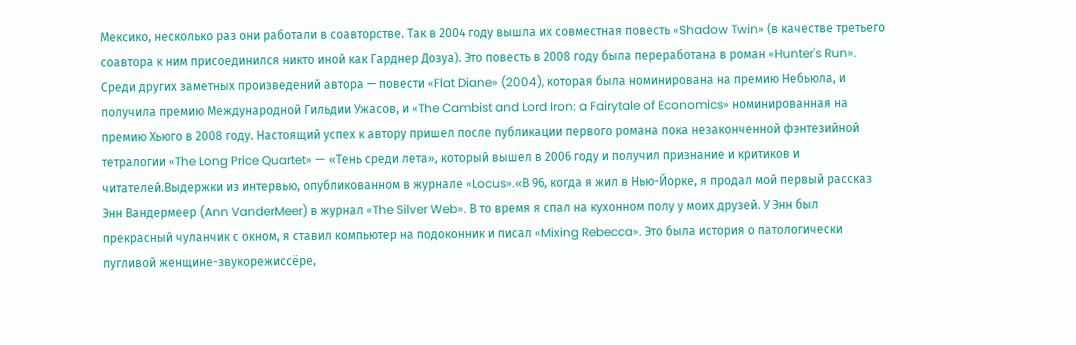Мексико, несколько раз они работали в соавторстве. Так в 2004 году вышла их совместная повесть «Shadow Twin» (в качестве третьего соавтора к ним присоединился никто иной как Гарднер Дозуа). Это повесть в 2008 году была переработана в роман «Hunter's Run». Среди других заметных произведений автора — повести «Flat Diane» (2004), которая была номинирована на премию Небьюла, и получила премию Международной Гильдии Ужасов, и «The Cambist and Lord Iron: a Fairytale of Economics» номинированная на премию Хьюго в 2008 году. Настоящий успех к автору пришел после публикации первого романа пока незаконченной фэнтезийной тетралогии «The Long Price Quartet» — «Тень среди лета», который вышел в 2006 году и получил признание и критиков и читателей.Выдержки из интервью, опубликованном в журнале «Locus».«В 96, когда я жил в Нью-Йорке, я продал мой первый рассказ Энн Вандермеер (Ann VanderMeer) в журнал «The Silver Web». В то время я спал на кухонном полу у моих друзей. У Энн был прекрасный чуланчик с окном, я ставил компьютер на подоконник и писал «Mixing Rebecca». Это была история о патологически пугливой женщине-звукорежиссёре,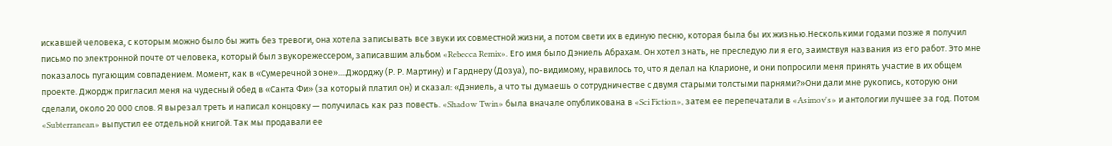искавшей человека, с которым можно было бы жить без тревоги, она хотела записывать все звуки их совместной жизни, а потом свети их в единую песню, которая была бы их жизнью.Несколькими годами позже я получил письмо по электронной почте от человека, который был звукорежессером, записавшим альбом «Rebecca Remix». Его имя было Дэниель Абрахам. Он хотел знать, не преследую ли я его, заимствуя названия из его работ. Это мне показалось пугающим совпадением. Момент, как в «Сумеречной зоне»....Джорджу (Р. Р. Мартину) и Гарднеру (Дозуа), по-видимому, нравилось то, что я делал на Кларионе, и они попросили меня принять участие в их общем проекте. Джордж пригласил меня на чудесный обед в «Санта Фи» (за который платил он) и сказал: «Дэниель, а что ты думаешь о сотрудничестве с двумя старыми толстыми парнями?»Они дали мне рукопись, которую они сделали, около 20 000 слов. Я вырезал треть и написал концовку — получилась как раз повесть. «Shadow Twin» была вначале опубликована в «Sci Fiction», затем ее перепечатали в «Asimov's» и антологии лучшее за год. Потом «Subterranean» выпустил ее отдельной книгой. Так мы продавали ее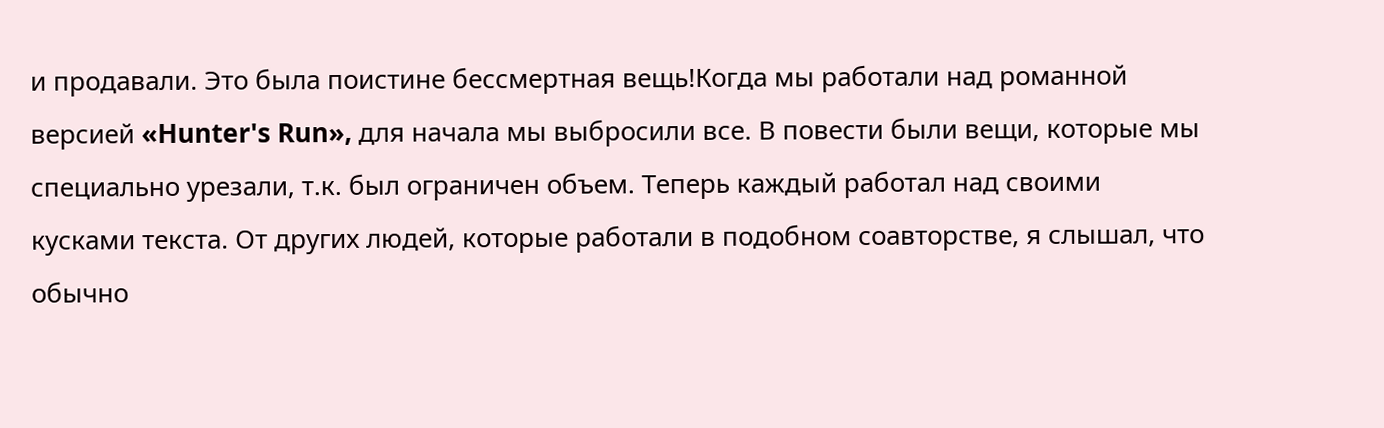и продавали. Это была поистине бессмертная вещь!Когда мы работали над романной версией «Hunter's Run», для начала мы выбросили все. В повести были вещи, которые мы специально урезали, т.к. был ограничен объем. Теперь каждый работал над своими кусками текста. От других людей, которые работали в подобном соавторстве, я слышал, что обычно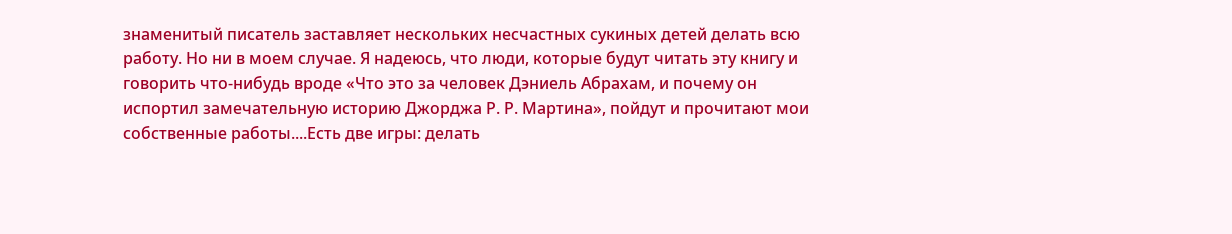знаменитый писатель заставляет нескольких несчастных сукиных детей делать всю работу. Но ни в моем случае. Я надеюсь, что люди, которые будут читать эту книгу и говорить что-нибудь вроде «Что это за человек Дэниель Абрахам, и почему он испортил замечательную историю Джорджа Р. Р. Мартина», пойдут и прочитают мои собственные работы....Есть две игры: делать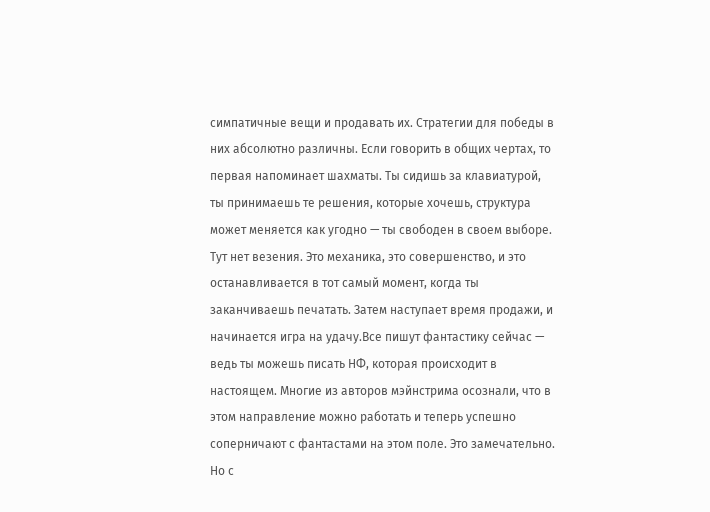симпатичные вещи и продавать их. Стратегии для победы в них абсолютно различны. Если говорить в общих чертах, то первая напоминает шахматы. Ты сидишь за клавиатурой, ты принимаешь те решения, которые хочешь, структура может меняется как угодно — ты свободен в своем выборе. Тут нет везения. Это механика, это совершенство, и это останавливается в тот самый момент, когда ты заканчиваешь печатать. Затем наступает время продажи, и начинается игра на удачу.Все пишут фантастику сейчас — ведь ты можешь писать НФ, которая происходит в настоящем. Многие из авторов мэйнстрима осознали, что в этом направление можно работать и теперь успешно соперничают с фантастами на этом поле. Это замечательно. Но с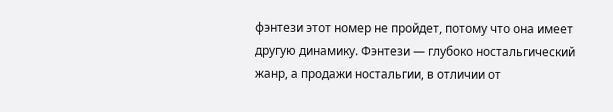фэнтези этот номер не пройдет, потому что она имеет другую динамику. Фэнтези — глубоко ностальгический жанр, а продажи ностальгии, в отличии от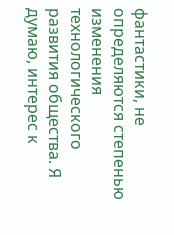фантастики, не определяются степенью изменения технологического развития общества. Я думаю, интерес к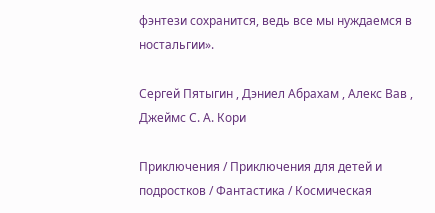фэнтези сохранится, ведь все мы нуждаемся в ностальгии».

Сергей Пятыгин , Дэниел Абрахам , Алекс Вав , Джеймс С. А. Кори

Приключения / Приключения для детей и подростков / Фантастика / Космическая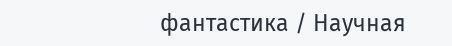фантастика / Научная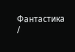Фантастика /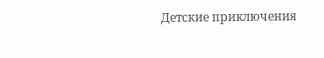Детские приключения